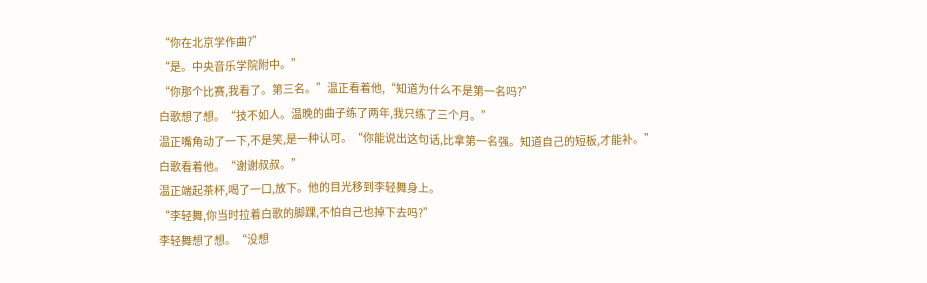“你在北京学作曲?”
“是。中央音乐学院附中。”
“你那个比赛,我看了。第三名。”温正看着他,“知道为什么不是第一名吗?”
白歌想了想。“技不如人。温晚的曲子练了两年,我只练了三个月。”
温正嘴角动了一下,不是笑,是一种认可。“你能说出这句话,比拿第一名强。知道自己的短板,才能补。”
白歌看着他。“谢谢叔叔。”
温正端起茶杯,喝了一口,放下。他的目光移到李轻舞身上。
“李轻舞,你当时拉着白歌的脚踝,不怕自己也掉下去吗?”
李轻舞想了想。“没想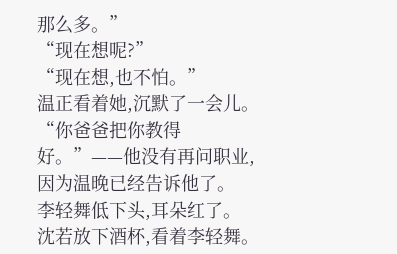那么多。”
“现在想呢?”
“现在想,也不怕。”
温正看着她,沉默了一会儿。“你爸爸把你教得好。”——他没有再问职业,因为温晚已经告诉他了。
李轻舞低下头,耳朵红了。
沈若放下酒杯,看着李轻舞。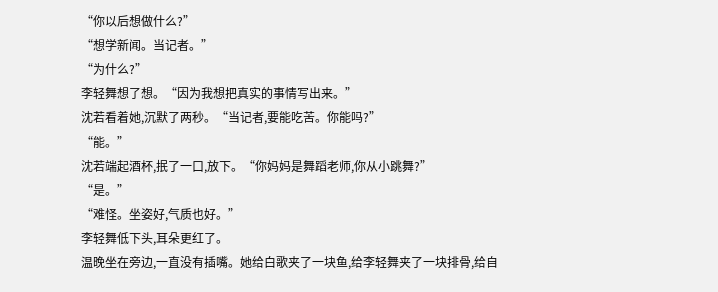“你以后想做什么?”
“想学新闻。当记者。”
“为什么?”
李轻舞想了想。“因为我想把真实的事情写出来。”
沈若看着她,沉默了两秒。“当记者,要能吃苦。你能吗?”
“能。”
沈若端起酒杯,抿了一口,放下。“你妈妈是舞蹈老师,你从小跳舞?”
“是。”
“难怪。坐姿好,气质也好。”
李轻舞低下头,耳朵更红了。
温晚坐在旁边,一直没有插嘴。她给白歌夹了一块鱼,给李轻舞夹了一块排骨,给自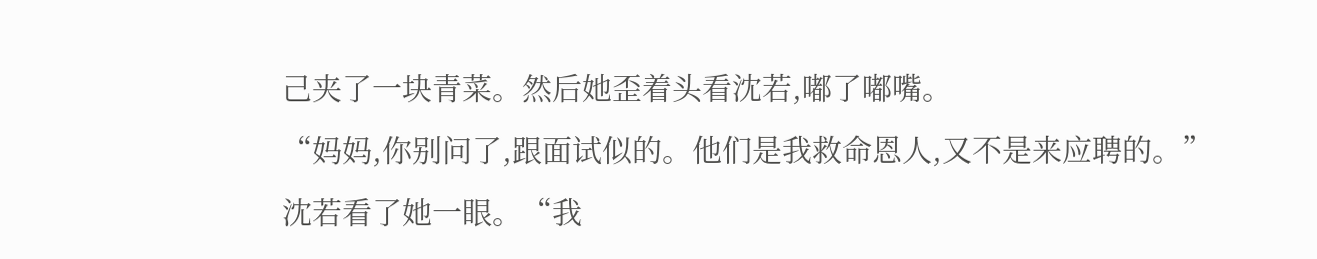己夹了一块青菜。然后她歪着头看沈若,嘟了嘟嘴。
“妈妈,你别问了,跟面试似的。他们是我救命恩人,又不是来应聘的。”
沈若看了她一眼。“我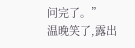问完了。”
温晚笑了,露出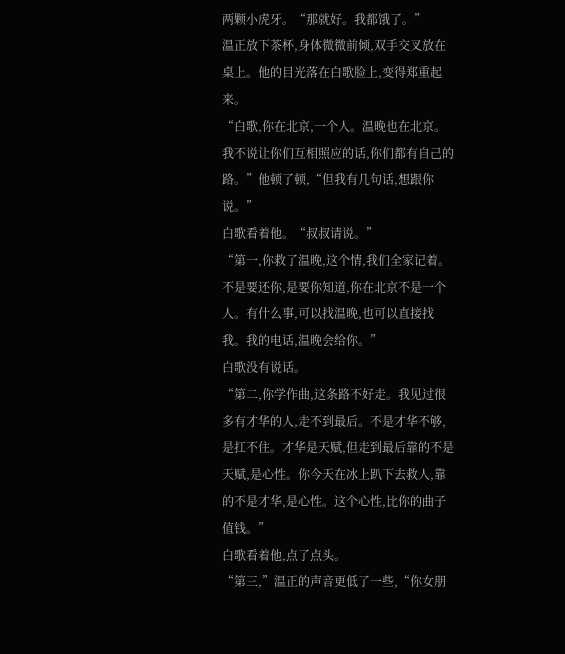两颗小虎牙。“那就好。我都饿了。”
温正放下茶杯,身体微微前倾,双手交叉放在桌上。他的目光落在白歌脸上,变得郑重起来。
“白歌,你在北京,一个人。温晚也在北京。我不说让你们互相照应的话,你们都有自己的路。”他顿了顿,“但我有几句话,想跟你说。”
白歌看着他。“叔叔请说。”
“第一,你救了温晚,这个情,我们全家记着。不是要还你,是要你知道,你在北京不是一个人。有什么事,可以找温晚,也可以直接找我。我的电话,温晚会给你。”
白歌没有说话。
“第二,你学作曲,这条路不好走。我见过很多有才华的人,走不到最后。不是才华不够,是扛不住。才华是天赋,但走到最后靠的不是天赋,是心性。你今天在冰上趴下去救人,靠的不是才华,是心性。这个心性,比你的曲子值钱。”
白歌看着他,点了点头。
“第三,”温正的声音更低了一些,“你女朋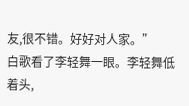友,很不错。好好对人家。”
白歌看了李轻舞一眼。李轻舞低着头,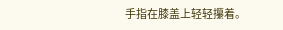手指在膝盖上轻轻攥着。